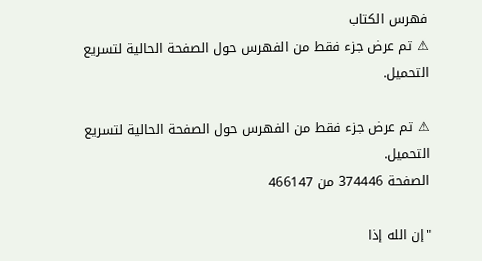فهرس الكتاب
⚠ تم عرض جزء فقط من الفهرس حول الصفحة الحالية لتسريع التحميل.

⚠ تم عرض جزء فقط من الفهرس حول الصفحة الحالية لتسريع التحميل.
الصفحة 374446 من 466147

"إن الله إذا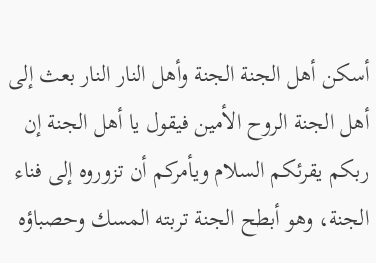أسكن أهل الجنة الجنة وأهل النار النار بعث إلى أهل الجنة الروح الأمين فيقول يا أهل الجنة إن ربكم يقرئكم السلام ويأمركم أن تزوروه إلى فناء الجنة، وهو أبطح الجنة تربته المسك وحصباؤه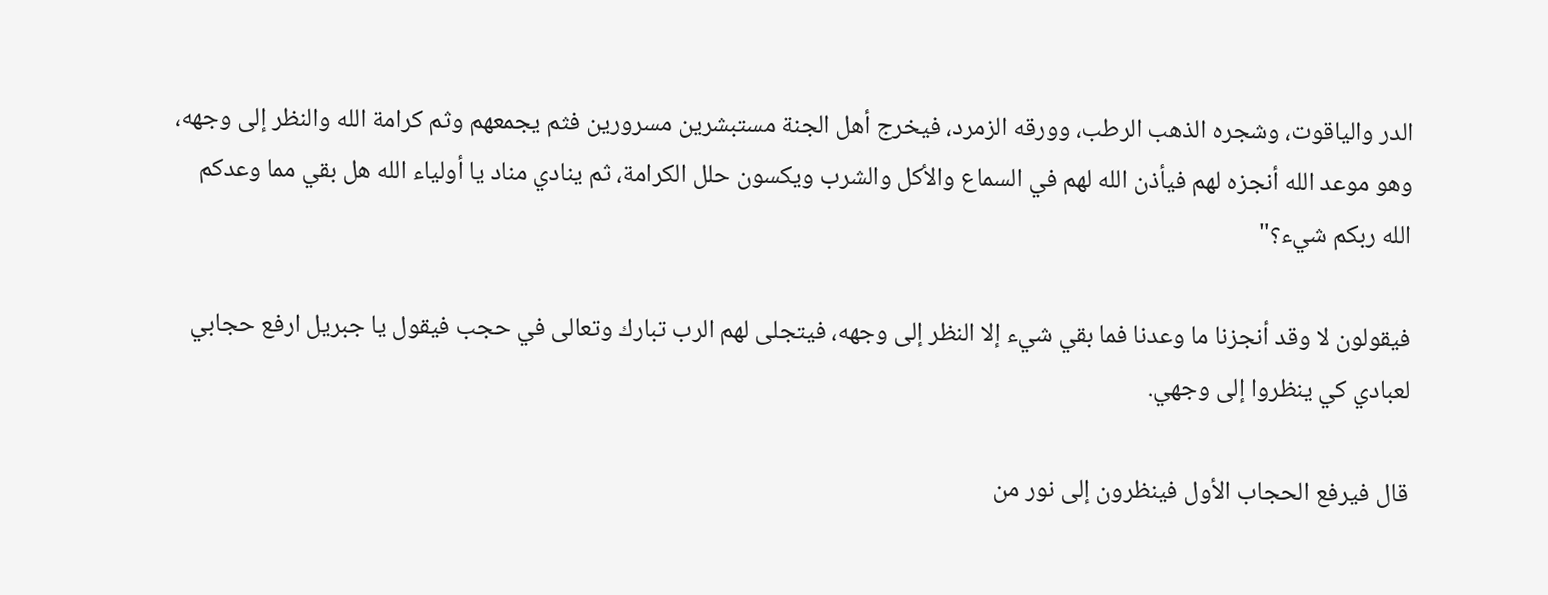الدر والياقوت، وشجره الذهب الرطب، وورقه الزمرد، فيخرج أهل الجنة مستبشرين مسرورين فثم يجمعهم وثم كرامة الله والنظر إلى وجهه، وهو موعد الله أنجزه لهم فيأذن الله لهم في السماع والأكل والشرب ويكسون حلل الكرامة، ثم ينادي مناد يا أولياء الله هل بقي مما وعدكم الله ربكم شيء؟"

فيقولون لا وقد أنجزنا ما وعدنا فما بقي شيء إلا النظر إلى وجهه، فيتجلى لهم الرب تبارك وتعالى في حجب فيقول يا جبريل ارفع حجابي لعبادي كي ينظروا إلى وجهي.

قال فيرفع الحجاب الأول فينظرون إلى نور من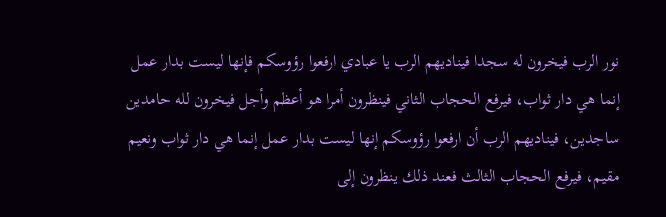نور الرب فيخرون له سجدا فيناديهم الرب يا عبادي ارفعوا رؤوسكم فإنها ليست بدار عمل إنما هي دار ثواب، فيرفع الحجاب الثاني فينظرون أمرا هو أعظم وأجل فيخرون لله حامدين ساجدين، فيناديهم الرب أن ارفعوا رؤوسكم إنها ليست بدار عمل إنما هي دار ثواب ونعيم مقيم، فيرفع الحجاب الثالث فعند ذلك ينظرون إلى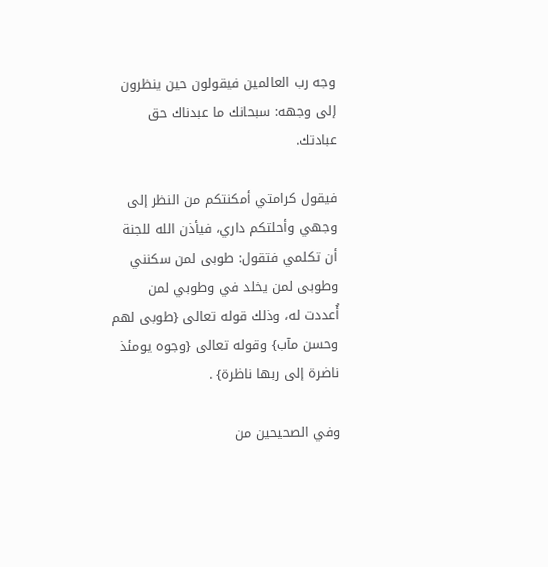وجه رب العالمين فيقولون حين ينظرون إلى وجهه: سبحانك ما عبدناك حق عبادتك.

فيقول كرامتي أمكنتكم من النظر إلى وجهي وأحلتكم داري، فيأذن الله للجنة أن تكلمي فتقول: طوبى لمن سكنني وطوبى لمن يخلد في وطوبي لمن أُعددت له، وذلك قوله تعالى {طوبى لهم وحسن مآب} وقوله تعالى {وجوه يومئذ ناضرة إلى ربها ناظرة} .

وفي الصحيحين من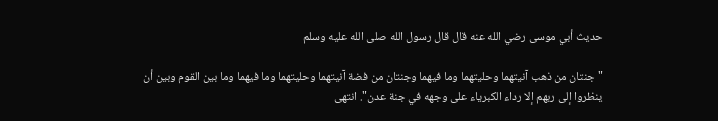حديث أبي موسى رضي الله عنه قال قال رسول الله صلى الله عليه وسلم

"جنتان من ذهب آنيتهما وحليتهما وما فيهما وجنتان من فضة آنيتهما وحليتهما وما فيهما وما بين القوم وبين أن ينظروا إلى ربهم إلا رداء الكبرياء على وجهه في جنة عدن". انتهى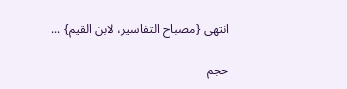انتهى {مصباح التفاسير، لابن القيم} ...

حجم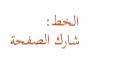الخط:
شارك الصفحة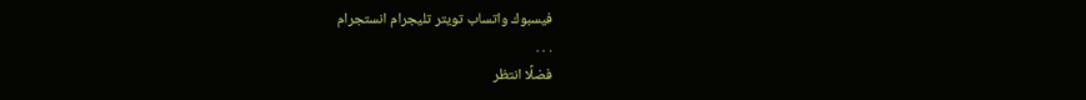فيسبوك واتساب تويتر تليجرام انستجرام
. . .
فضلًا انتظر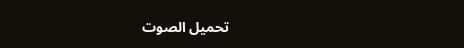تحميل الصوت